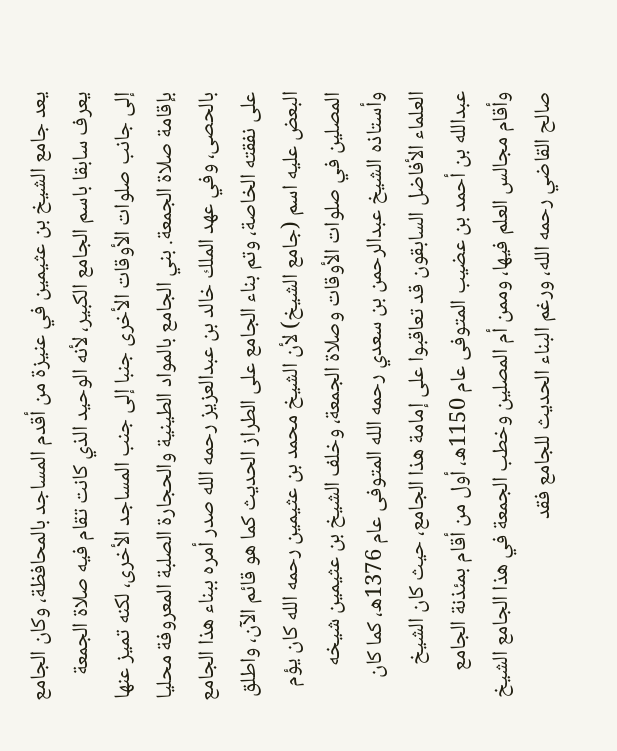يعد جامع الشيخ بن عثيمين في عنيزة من أقدم المساجد بالمحافظة، وكان الجامع يعرف سابقا باسم الجامع الكبير، لأنه الوحيد الذي كانت تقام فيه صلاة الجمعة إلى جانب صلوات الأوقات الأخرى جنبا إلى جنب المساجد الأخرى، لكنه تميز عنها بإقامة صلاة الجمعة. بني الجامع بالمواد الطينية والحجارة الصلبة المعروفة محليا بالحصى، وفي عهد الملك خالد بن عبدالعزيز رحمه الله صدر أمره ببناء هذا الجامع على نفقته الخاصة، وتم بناء الجامع على الطراز الحديث كما هو قائم الآن، واطلق البعض عليه اسم (جامع الشيخ) لأن الشيخ محمد بن عثيمين رحمه الله كان يؤم المصلين في صلوات الأوقات وصلاة الجمعة، وخلف الشيخ بن عثيمين شيخه وأستاذه الشيخ عبدالرحمن بن سعدي رحمه الله المتوفى عام 1376ه، كما كان العلماء الأفاضل السابقون قد تعاقبوا على إمامة هذا الجامع، حيث كان الشيخ عبدالله بن أحمد بن عضيب المتوفى عام 1150ه، أول من أقام بمئذنة الجامع وأقام مجالس العلم فيها، وممن أم المصلين وخطب الجمعة في هذا الجامع الشيخ صالح القاضي رحمه الله، ورغم البناء الحديث للجامع فقد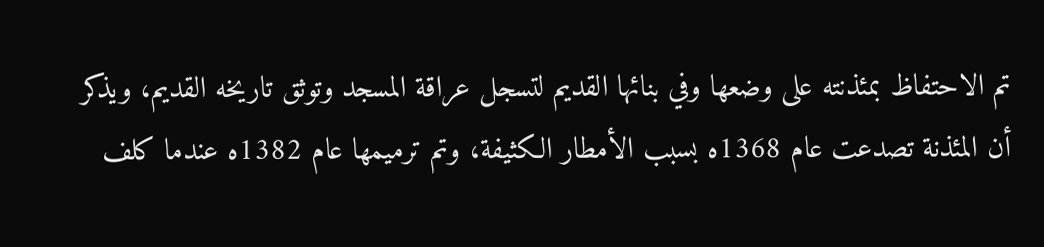تم الاحتفاظ بمئذنته على وضعها وفي بنائها القديم لتسجل عراقة المسجد وتوثق تاريخه القديم، ويذكر أن المئذنة تصدعت عام 1368ه بسبب الأمطار الكثيفة، وتم ترميمها عام 1382ه عندما كلف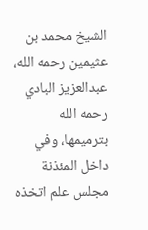الشيخ محمد بن عثيمين رحمه الله، عبدالعزيز البادي رحمه الله بترميمها، وفي داخل المئذنة مجلس علم اتخذه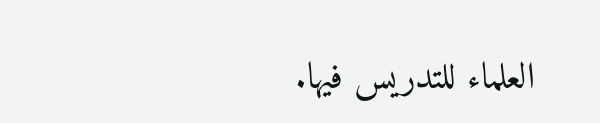العلماء للتدريس فيها.